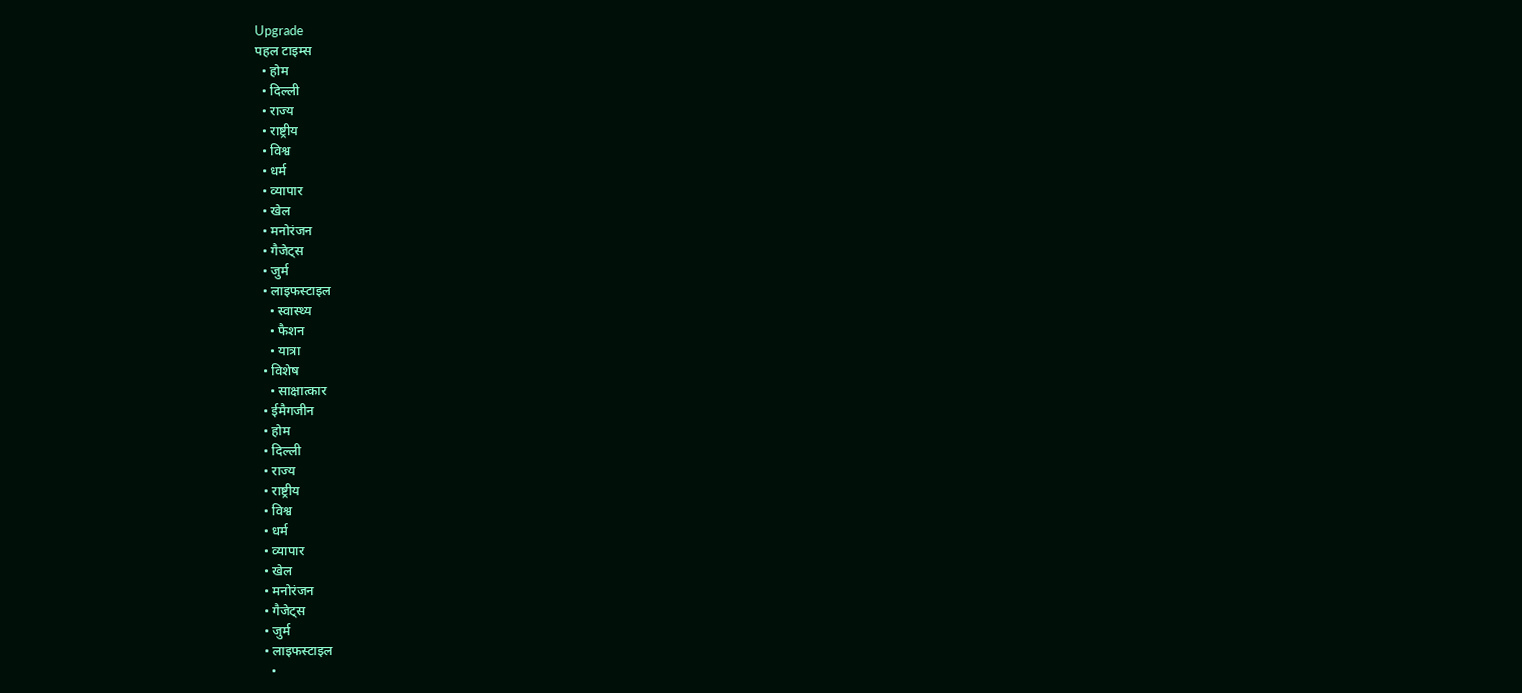Upgrade
पहल टाइम्स
  • होम
  • दिल्ली
  • राज्य
  • राष्ट्रीय
  • विश्व
  • धर्म
  • व्यापार
  • खेल
  • मनोरंजन
  • गैजेट्स
  • जुर्म
  • लाइफस्टाइल
    • स्वास्थ्य
    • फैशन
    • यात्रा
  • विशेष
    • साक्षात्कार
  • ईमैगजीन
  • होम
  • दिल्ली
  • राज्य
  • राष्ट्रीय
  • विश्व
  • धर्म
  • व्यापार
  • खेल
  • मनोरंजन
  • गैजेट्स
  • जुर्म
  • लाइफस्टाइल
    •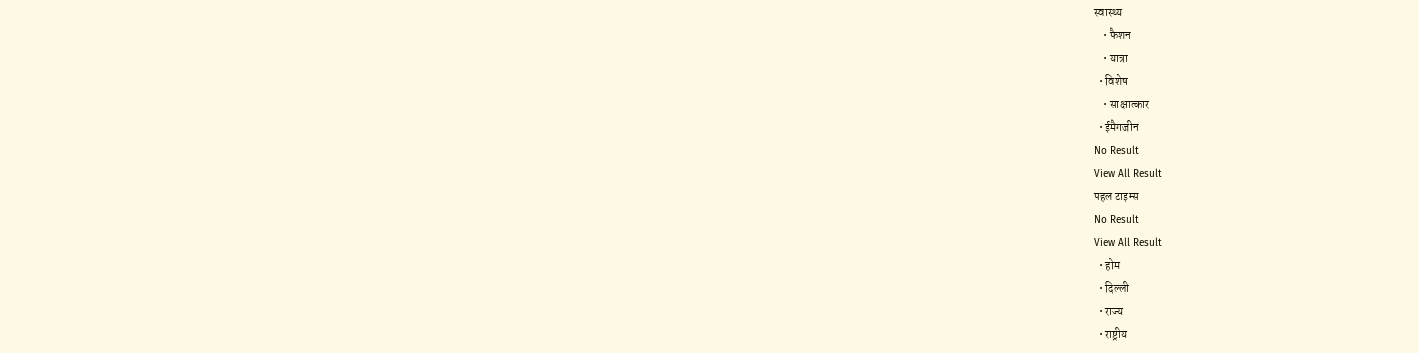स्वास्थ्य
    • फैशन
    • यात्रा
  • विशेष
    • साक्षात्कार
  • ईमैगजीन
No Result
View All Result
पहल टाइम्स
No Result
View All Result
  • होम
  • दिल्ली
  • राज्य
  • राष्ट्रीय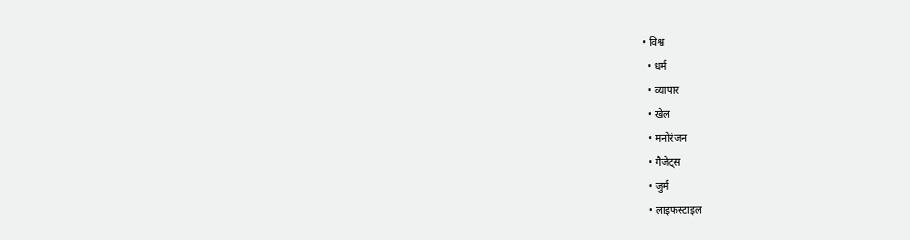• विश्व
  • धर्म
  • व्यापार
  • खेल
  • मनोरंजन
  • गैजेट्स
  • जुर्म
  • लाइफस्टाइल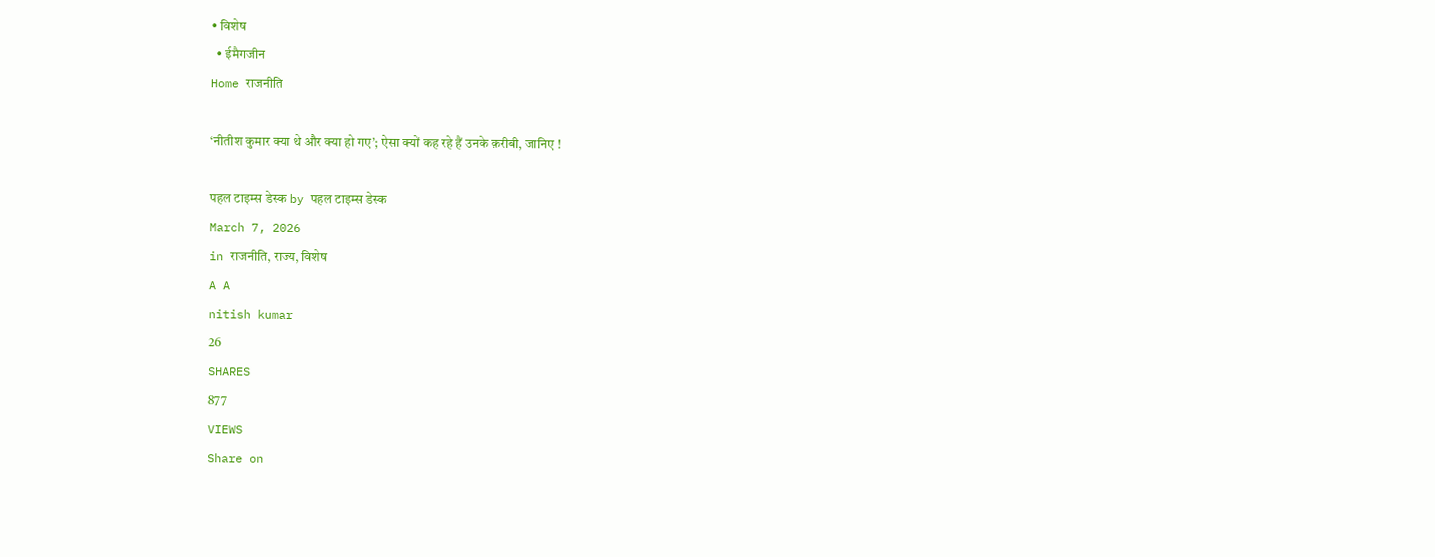• विशेष
  • ईमैगजीन
Home राजनीति

‘नीतीश कुमार क्या थे और क्या हो गए’; ऐसा क्यों कह रहे हैं उनके क़रीबी, जानिए !

पहल टाइम्स डेस्क by पहल टाइम्स डेस्क
March 7, 2026
in राजनीति, राज्य, विशेष
A A
nitish kumar
26
SHARES
877
VIEWS
Share on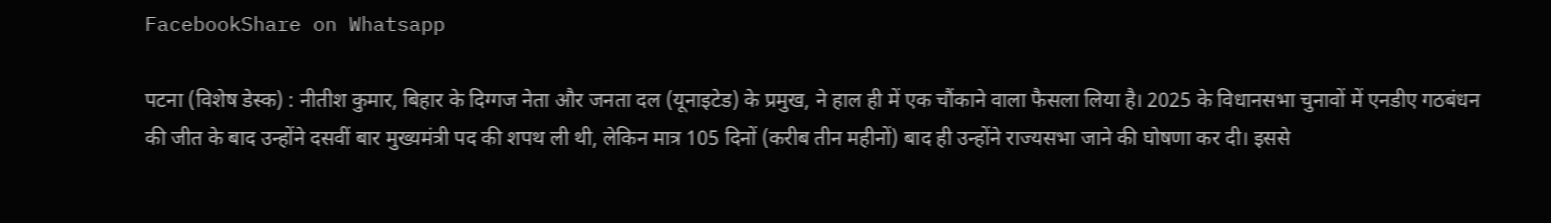FacebookShare on Whatsapp

पटना (विशेष डेस्क) : नीतीश कुमार, बिहार के दिग्गज नेता और जनता दल (यूनाइटेड) के प्रमुख, ने हाल ही में एक चौंकाने वाला फैसला लिया है। 2025 के विधानसभा चुनावों में एनडीए गठबंधन की जीत के बाद उन्होंने दसवीं बार मुख्यमंत्री पद की शपथ ली थी, लेकिन मात्र 105 दिनों (करीब तीन महीनों) बाद ही उन्होंने राज्यसभा जाने की घोषणा कर दी। इससे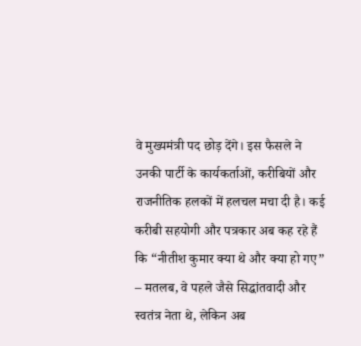वे मुख्यमंत्री पद छोड़ देंगे। इस फैसले ने उनकी पार्टी के कार्यकर्ताओं, करीबियों और राजनीतिक हलकों में हलचल मचा दी है। कई करीबी सहयोगी और पत्रकार अब कह रहे हैं कि “नीतीश कुमार क्या थे और क्या हो गए” – मतलब, वे पहले जैसे सिद्धांतवादी और स्वतंत्र नेता थे, लेकिन अब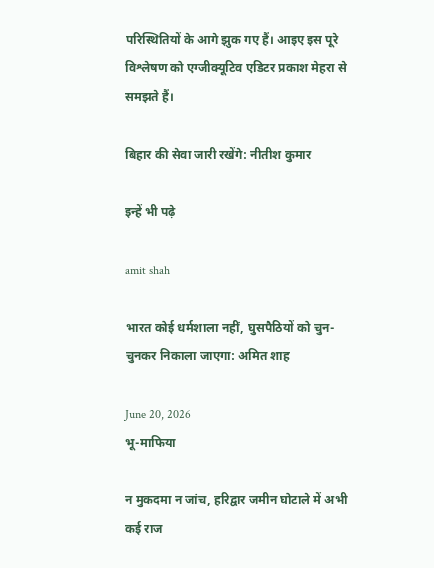परिस्थितियों के आगे झुक गए हैं। आइए इस पूरे विश्लेषण को एग्जीक्यूटिव एडिटर प्रकाश मेहरा से समझते हैं।

बिहार की सेवा जारी रखेंगे: नीतीश कुमार

इन्हें भी पढ़े

amit shah

भारत कोई धर्मशाला नहीं, घुसपैठियों को चुन-चुनकर निकाला जाएगा: अमित शाह

June 20, 2026
भू-माफिया

न मुकदमा न जांच, हरिद्वार जमीन घोटाले में अभी कई राज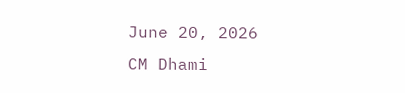June 20, 2026
CM Dhami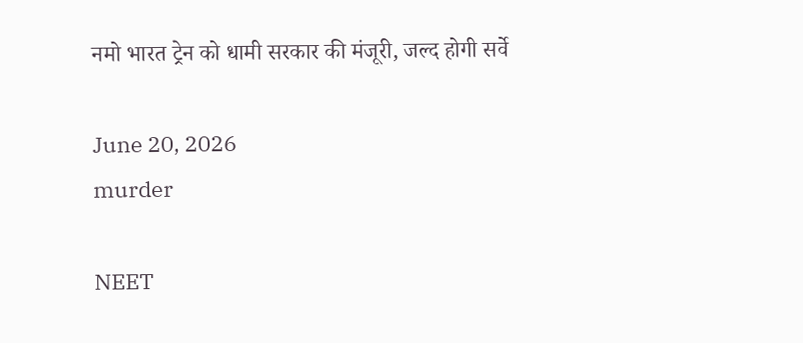नमो भारत ट्रेन को धामी सरकार की मंजूरी, जल्द होगी सर्वे

June 20, 2026
murder

NEET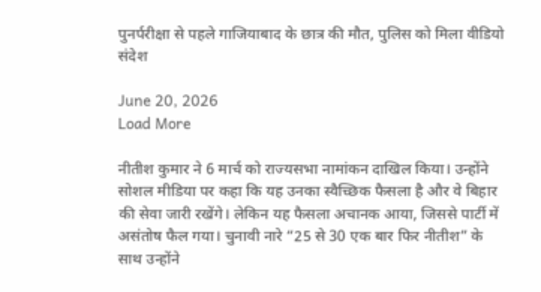पुनर्परीक्षा से पहले गाजियाबाद के छात्र की मौत, पुलिस को मिला वीडियो संदेश

June 20, 2026
Load More

नीतीश कुमार ने 6 मार्च को राज्यसभा नामांकन दाखिल किया। उन्होंने सोशल मीडिया पर कहा कि यह उनका स्वैच्छिक फैसला है और वे बिहार की सेवा जारी रखेंगे। लेकिन यह फैसला अचानक आया, जिससे पार्टी में असंतोष फैल गया। चुनावी नारे “25 से 30 एक बार फिर नीतीश” के साथ उन्होंने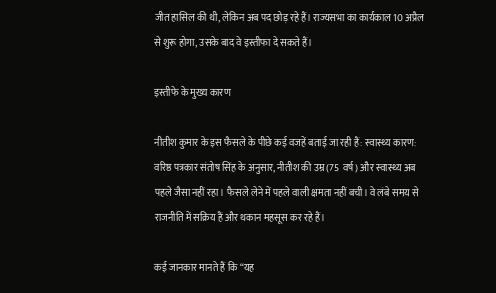जीत हासिल की थी, लेकिन अब पद छोड़ रहे हैं। राज्यसभा का कार्यकाल 10 अप्रैल से शुरू होगा, उसके बाद वे इस्तीफा दे सकते हैं।

इस्तीफे के मुख्य कारण

नीतीश कुमार के इस फैसले के पीछे कई वजहें बताई जा रही हैं: स्वास्थ्य कारण: वरिष्ठ पत्रकार संतोष सिंह के अनुसार, नीतीश की उम्र (75 वर्ष) और स्वास्थ्य अब पहले जैसा नहीं रहा। फैसले लेने में पहले वाली क्षमता नहीं बची। वे लंबे समय से राजनीति में सक्रिय हैं और थकान महसूस कर रहे हैं।

कई जानकार मानते हैं कि “यह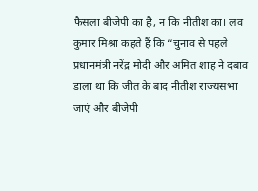फैसला बीजेपी का है, न कि नीतीश का। लव कुमार मिश्रा कहते हैं कि “चुनाव से पहले प्रधानमंत्री नरेंद्र मोदी और अमित शाह ने दबाव डाला था कि जीत के बाद नीतीश राज्यसभा जाएं और बीजेपी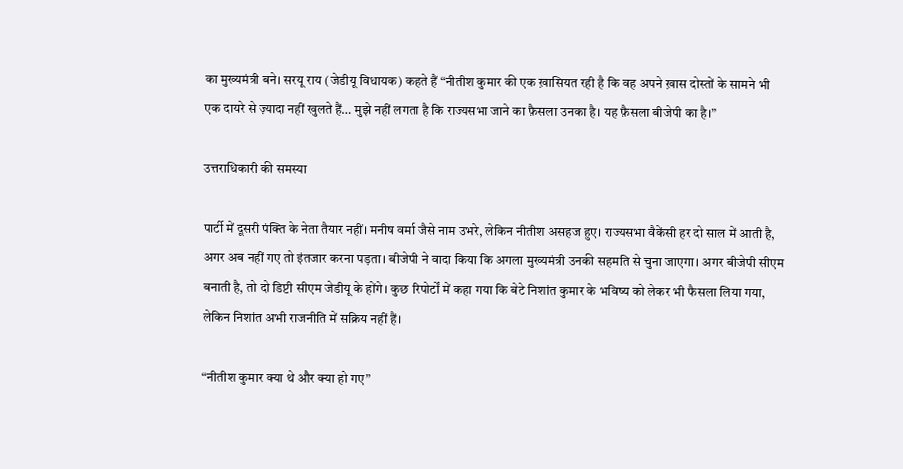का मुख्यमंत्री बने। सरयू राय (जेडीयू विधायक) कहते हैं “नीतीश कुमार की एक ख़ासियत रही है कि वह अपने ख़ास दोस्तों के सामने भी एक दायरे से ज़्यादा नहीं खुलते हैं… मुझे नहीं लगता है कि राज्यसभा जाने का फ़ैसला उनका है। यह फ़ैसला बीजेपी का है।”

उत्तराधिकारी की समस्या

पार्टी में दूसरी पंक्ति के नेता तैयार नहीं। मनीष वर्मा जैसे नाम उभरे, लेकिन नीतीश असहज हुए। राज्यसभा वैकेंसी हर दो साल में आती है, अगर अब नहीं गए तो इंतजार करना पड़ता। बीजेपी ने वादा किया कि अगला मुख्यमंत्री उनकी सहमति से चुना जाएगा। अगर बीजेपी सीएम बनाती है, तो दो डिप्टी सीएम जेडीयू के होंगे। कुछ रिपोर्टों में कहा गया कि बेटे निशांत कुमार के भविष्य को लेकर भी फैसला लिया गया, लेकिन निशांत अभी राजनीति में सक्रिय नहीं हैं।

“नीतीश कुमार क्या थे और क्या हो गए”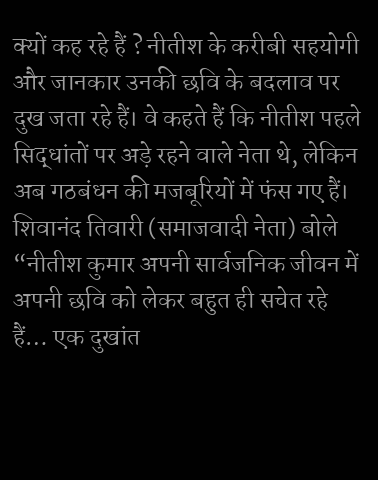क्यों कह रहे हैं ? नीतीश के करीबी सहयोगी और जानकार उनकी छवि के बदलाव पर दुख जता रहे हैं। वे कहते हैं कि नीतीश पहले सिद्धांतों पर अड़े रहने वाले नेता थे, लेकिन अब गठबंधन की मजबूरियों में फंस गए हैं। शिवानंद तिवारी (समाजवादी नेता) बोले “नीतीश कुमार अपनी सार्वजनिक जीवन में अपनी छवि को लेकर बहुत ही सचेत रहे हैं… एक दुखांत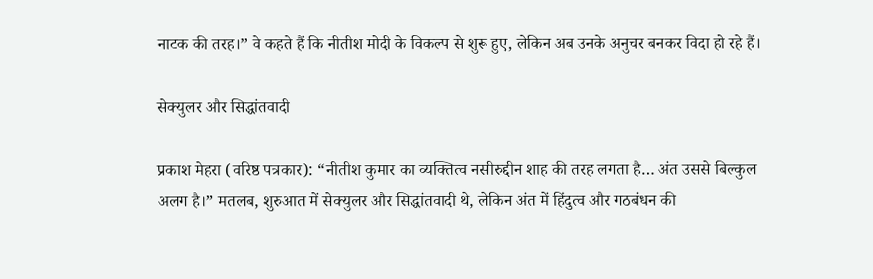नाटक की तरह।” वे कहते हैं कि नीतीश मोदी के विकल्प से शुरू हुए, लेकिन अब उनके अनुचर बनकर विदा हो रहे हैं।

सेक्युलर और सिद्धांतवादी

प्रकाश मेहरा (वरिष्ठ पत्रकार): “नीतीश कुमार का व्यक्तित्व नसीरुद्दीन शाह की तरह लगता है… अंत उससे बिल्कुल अलग है।” मतलब, शुरुआत में सेक्युलर और सिद्धांतवादी थे, लेकिन अंत में हिंदुत्व और गठबंधन की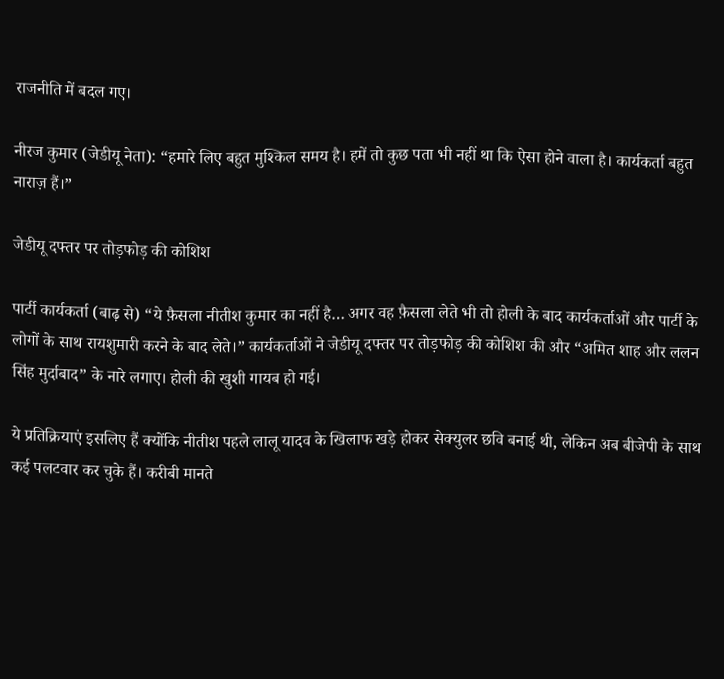राजनीति में बदल गए।

नीरज कुमार (जेडीयू नेता): “हमारे लिए बहुत मुश्किल समय है। हमें तो कुछ पता भी नहीं था कि ऐसा होने वाला है। कार्यकर्ता बहुत नाराज़ हैं।”

जेडीयू दफ्तर पर तोड़फोड़ की कोशिश

पार्टी कार्यकर्ता (बाढ़ से) “ये फ़ैसला नीतीश कुमार का नहीं है… अगर वह फ़ैसला लेते भी तो होली के बाद कार्यकर्ताओं और पार्टी के लोगों के साथ रायशुमारी करने के बाद लेते।” कार्यकर्ताओं ने जेडीयू दफ्तर पर तोड़फोड़ की कोशिश की और “अमित शाह और ललन सिंह मुर्दाबाद” के नारे लगाए। होली की खुशी गायब हो गई।

ये प्रतिक्रियाएं इसलिए हैं क्योंकि नीतीश पहले लालू यादव के खिलाफ खड़े होकर सेक्युलर छवि बनाई थी, लेकिन अब बीजेपी के साथ कई पलटवार कर चुके हैं। करीबी मानते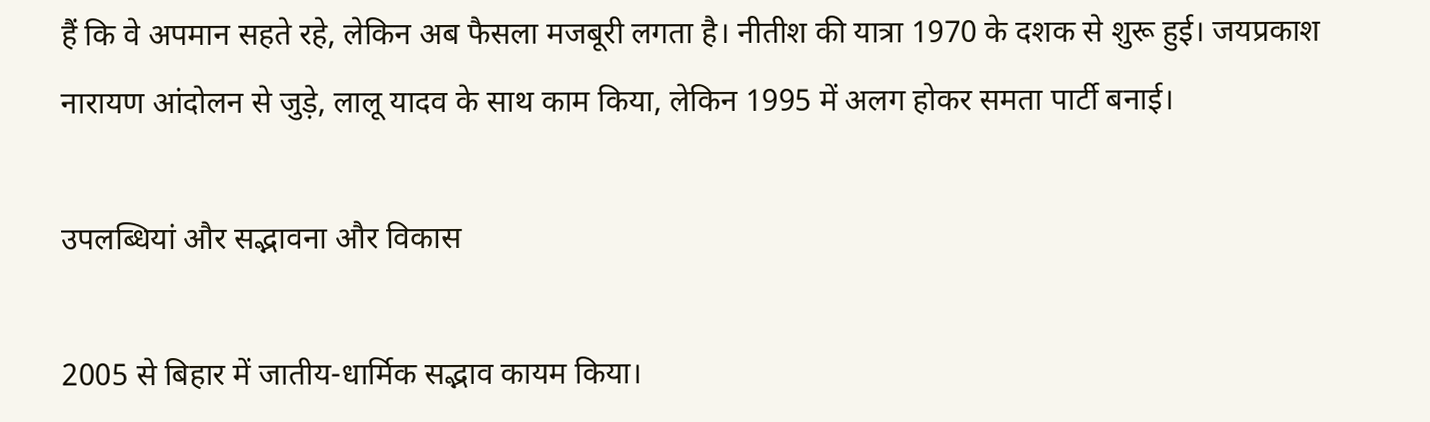हैं कि वे अपमान सहते रहे, लेकिन अब फैसला मजबूरी लगता है। नीतीश की यात्रा 1970 के दशक से शुरू हुई। जयप्रकाश नारायण आंदोलन से जुड़े, लालू यादव के साथ काम किया, लेकिन 1995 में अलग होकर समता पार्टी बनाई।

उपलब्धियां और सद्भावना और विकास

2005 से बिहार में जातीय-धार्मिक सद्भाव कायम किया।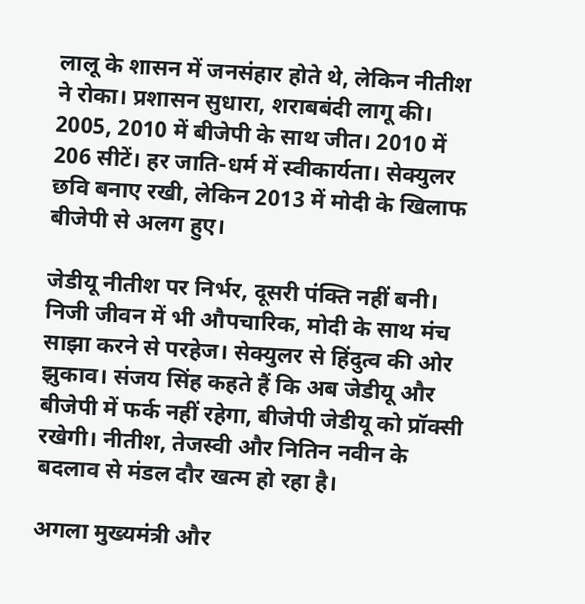लालू के शासन में जनसंहार होते थे, लेकिन नीतीश ने रोका। प्रशासन सुधारा, शराबबंदी लागू की। 2005, 2010 में बीजेपी के साथ जीत। 2010 में 206 सीटें। हर जाति-धर्म में स्वीकार्यता। सेक्युलर छवि बनाए रखी, लेकिन 2013 में मोदी के खिलाफ बीजेपी से अलग हुए।

जेडीयू नीतीश पर निर्भर, दूसरी पंक्ति नहीं बनी। निजी जीवन में भी औपचारिक, मोदी के साथ मंच साझा करने से परहेज। सेक्युलर से हिंदुत्व की ओर झुकाव। संजय सिंह कहते हैं कि अब जेडीयू और बीजेपी में फर्क नहीं रहेगा, बीजेपी जेडीयू को प्रॉक्सी रखेगी। नीतीश, तेजस्वी और नितिन नवीन के बदलाव से मंडल दौर खत्म हो रहा है।

अगला मुख्यमंत्री और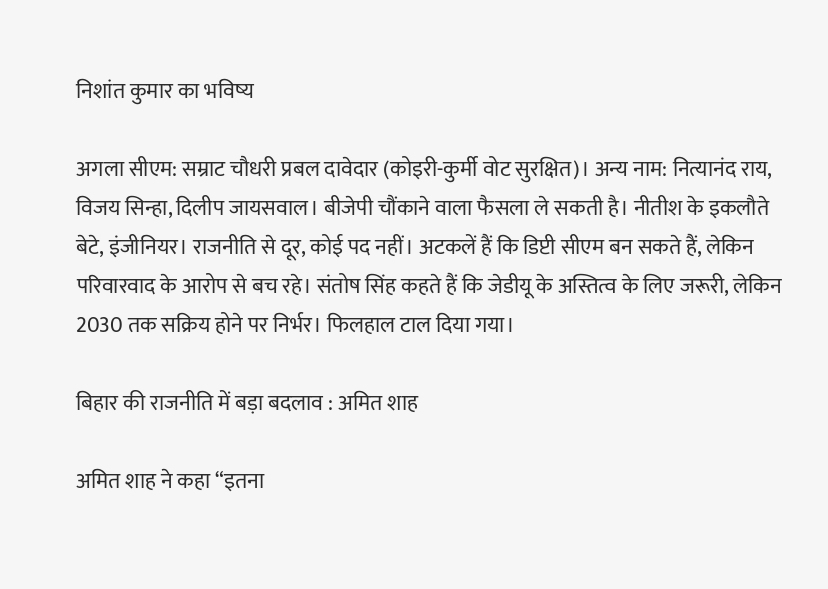निशांत कुमार का भविष्य

अगला सीएम: सम्राट चौधरी प्रबल दावेदार (कोइरी-कुर्मी वोट सुरक्षित)। अन्य नाम: नित्यानंद राय, विजय सिन्हा, दिलीप जायसवाल। बीजेपी चौंकाने वाला फैसला ले सकती है। नीतीश के इकलौते बेटे, इंजीनियर। राजनीति से दूर, कोई पद नहीं। अटकलें हैं कि डिप्टी सीएम बन सकते हैं, लेकिन परिवारवाद के आरोप से बच रहे। संतोष सिंह कहते हैं कि जेडीयू के अस्तित्व के लिए जरूरी, लेकिन 2030 तक सक्रिय होने पर निर्भर। फिलहाल टाल दिया गया।

बिहार की राजनीति में बड़ा बदलाव : अमित शाह

अमित शाह ने कहा “इतना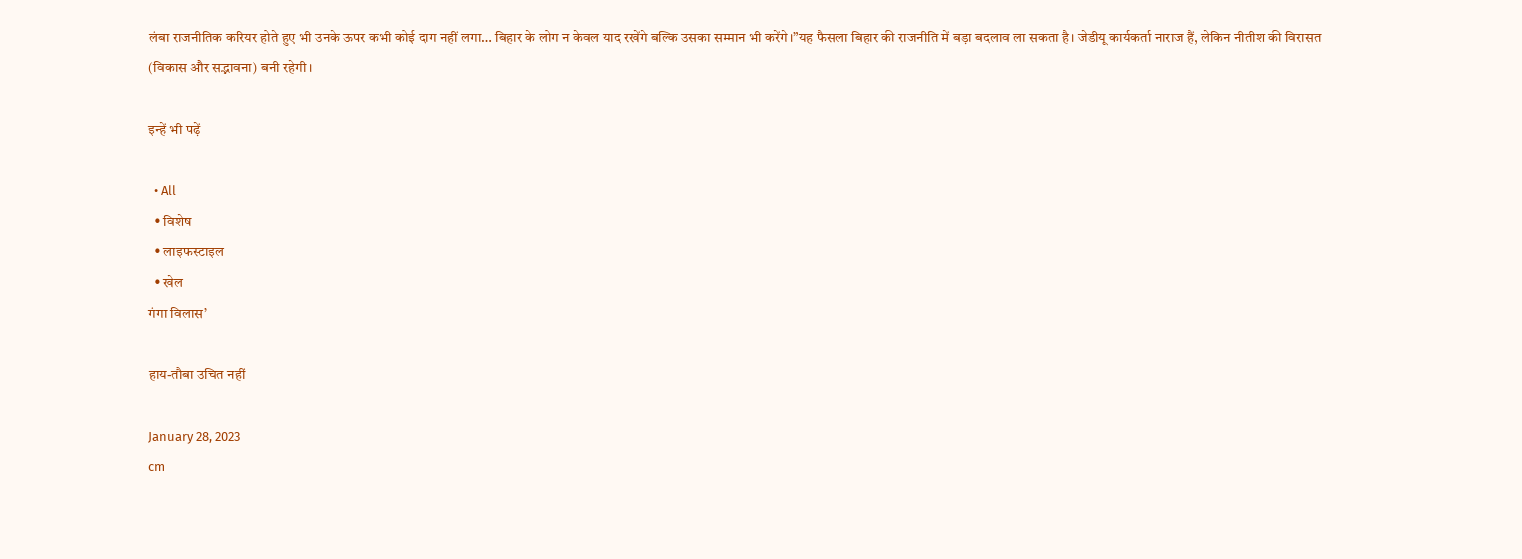लंबा राजनीतिक करियर होते हुए भी उनके ऊपर कभी कोई दाग नहीं लगा… बिहार के लोग न केवल याद रखेंगे बल्कि उसका सम्मान भी करेंगे।”यह फैसला बिहार की राजनीति में बड़ा बदलाव ला सकता है। जेडीयू कार्यकर्ता नाराज हैं, लेकिन नीतीश की विरासत (विकास और सद्भावना) बनी रहेगी।

इन्हें भी पढ़ें

  • All
  • विशेष
  • लाइफस्टाइल
  • खेल
गंगा विलास’

हाय-तौबा उचित नहीं

January 28, 2023
cm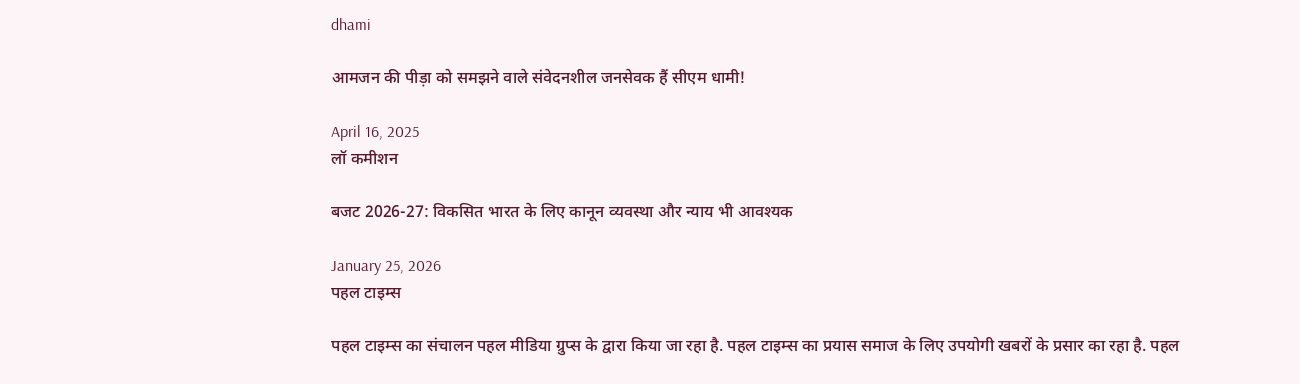dhami

आमजन की पीड़ा को समझने वाले संवेदनशील जनसेवक हैं सीएम धामी!

April 16, 2025
लॉ कमीशन

बजट 2026-27: विकसित भारत के लिए कानून व्यवस्था और न्याय भी आवश्यक

January 25, 2026
पहल टाइम्स

पहल टाइम्स का संचालन पहल मीडिया ग्रुप्स के द्वारा किया जा रहा है. पहल टाइम्स का प्रयास समाज के लिए उपयोगी खबरों के प्रसार का रहा है. पहल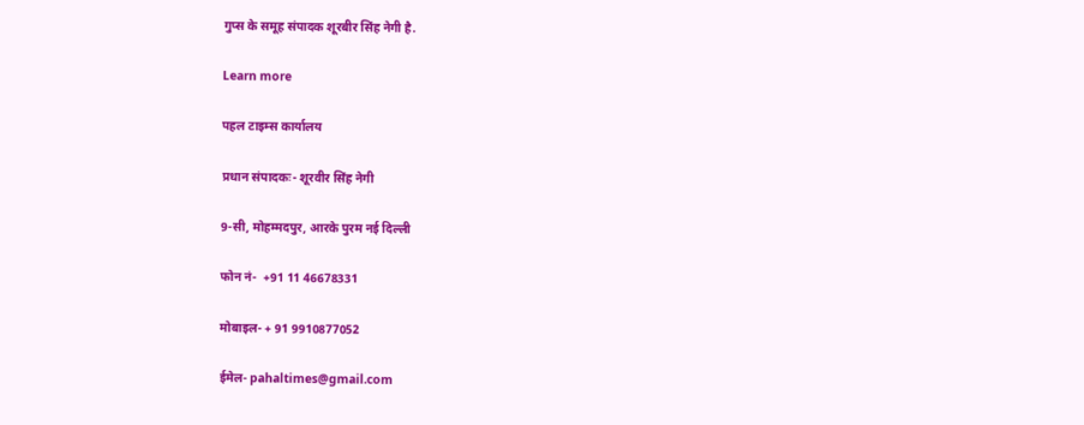गुप्स के समूह संपादक शूरबीर सिंह नेगी है.

Learn more

पहल टाइम्स कार्यालय

प्रधान संपादकः- शूरवीर सिंह नेगी

9-सी, मोहम्मदपुर, आरके पुरम नई दिल्ली

फोन नं-  +91 11 46678331

मोबाइल- + 91 9910877052

ईमेल- pahaltimes@gmail.com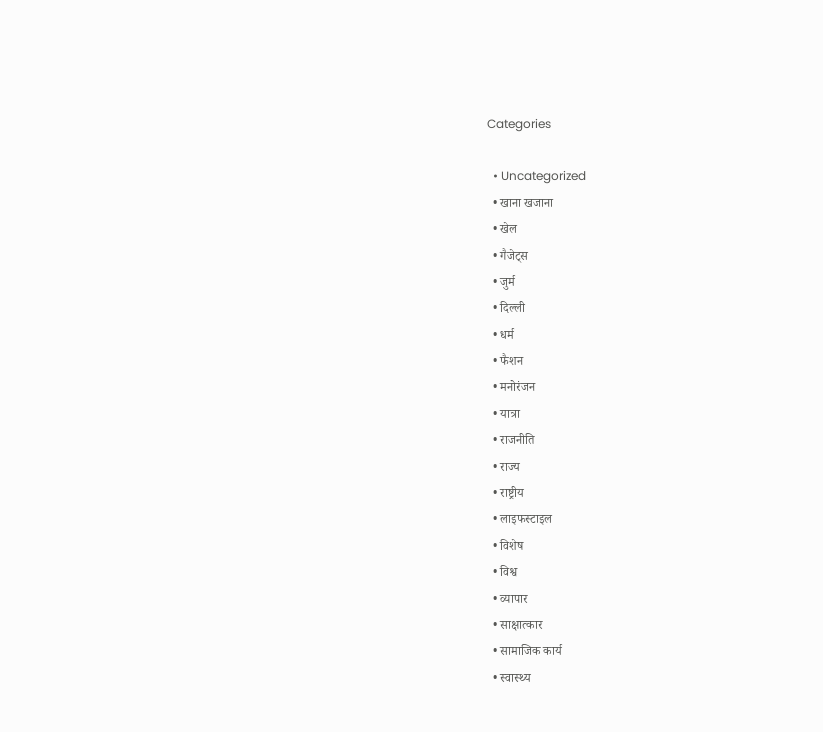Categories

  • Uncategorized
  • खाना खजाना
  • खेल
  • गैजेट्स
  • जुर्म
  • दिल्ली
  • धर्म
  • फैशन
  • मनोरंजन
  • यात्रा
  • राजनीति
  • राज्य
  • राष्ट्रीय
  • लाइफस्टाइल
  • विशेष
  • विश्व
  • व्यापार
  • साक्षात्कार
  • सामाजिक कार्य
  • स्वास्थ्य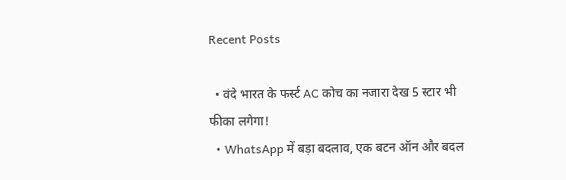Recent Posts

  • वंदे भारत के फर्स्ट AC कोच का नजारा देख 5 स्टार भी फीका लगेगा!
  • WhatsApp में बड़ा बदलाव, एक बटन ऑन और बदल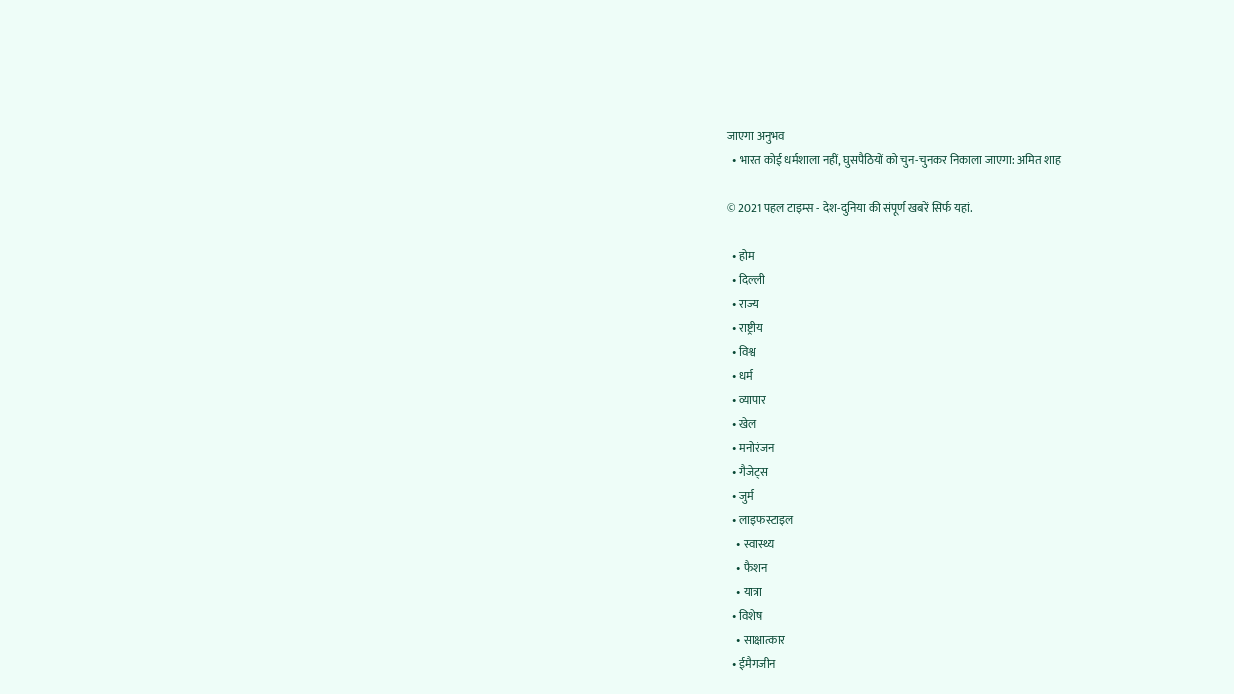जाएगा अनुभव
  • भारत कोई धर्मशाला नहीं, घुसपैठियों को चुन-चुनकर निकाला जाएगा: अमित शाह

© 2021 पहल टाइम्स - देश-दुनिया की संपूर्ण खबरें सिर्फ यहां.

  • होम
  • दिल्ली
  • राज्य
  • राष्ट्रीय
  • विश्व
  • धर्म
  • व्यापार
  • खेल
  • मनोरंजन
  • गैजेट्स
  • जुर्म
  • लाइफस्टाइल
    • स्वास्थ्य
    • फैशन
    • यात्रा
  • विशेष
    • साक्षात्कार
  • ईमैगजीन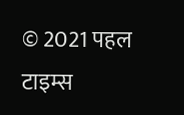© 2021 पहल टाइम्स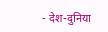- देश-दुनिया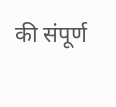की संपूर्ण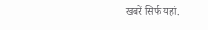खबरें सिर्फ यहां.